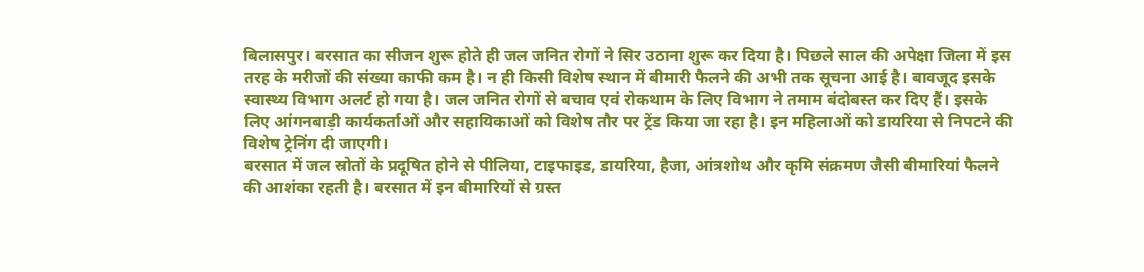बिलासपुर। बरसात का सीजन शुरू होते ही जल जनित रोगों ने सिर उठाना शुरू कर दिया है। पिछले साल की अपेक्षा जिला में इस तरह के मरीजों की संख्या काफी कम है। न ही किसी विशेष स्थान में बीमारी फैलने की अभी तक सूचना आई है। बावजूद इसके स्वास्थ्य विभाग अलर्ट हो गया है। जल जनित रोगों से बचाव एवं रोकथाम के लिए विभाग ने तमाम बंदोबस्त कर दिए हैं। इसके लिए आंगनबाड़ी कार्यकर्ताओं और सहायिकाओं को विशेष तौर पर ट्रेंड किया जा रहा है। इन महिलाओं को डायरिया से निपटने की विशेष ट्रेनिंग दी जाएगी।
बरसात में जल स्रोतों के प्रदूषित होने से पीलिया, टाइफाइड, डायरिया, हैजा, आंत्रशोथ और कृमि संक्रमण जैसी बीमारियां फैलने की आशंका रहती है। बरसात में इन बीमारियों से ग्रस्त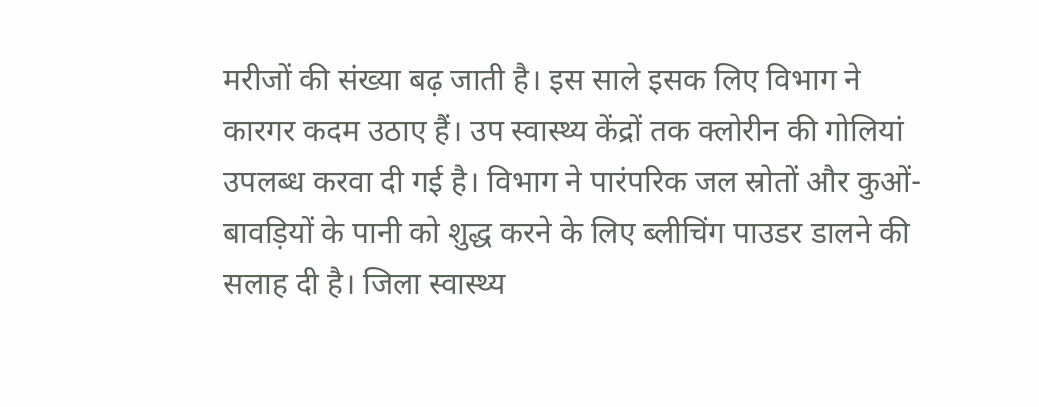मरीजों की संख्या बढ़ जाती है। इस साले इसक लिए विभाग ने कारगर कदम उठाए हैं। उप स्वास्थ्य केंद्रों तक क्लोरीन की गोलियां उपलब्ध करवा दी गई है। विभाग ने पारंपरिक जल स्रोतों और कुओं-बावड़ियों के पानी को शुद्ध करने के लिए ब्लीचिंग पाउडर डालने की सलाह दी है। जिला स्वास्थ्य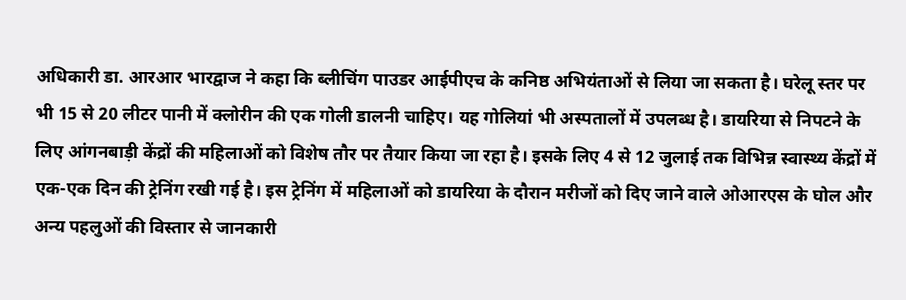अधिकारी डा. आरआर भारद्वाज ने कहा कि ब्लीचिंग पाउडर आईपीएच के कनिष्ठ अभियंताओं से लिया जा सकता है। घरेलू स्तर पर भी 15 से 20 लीटर पानी में क्लोरीन की एक गोली डालनी चाहिए। यह गोलियां भी अस्पतालों में उपलब्ध है। डायरिया से निपटने के लिए आंगनबाड़ी केंद्रों की महिलाओं को विशेष तौर पर तैयार किया जा रहा है। इसके लिए 4 से 12 जुलाई तक विभिन्न स्वास्थ्य केंद्रों में एक-एक दिन की ट्रेनिंग रखी गई है। इस ट्रेनिंग में महिलाओं को डायरिया के दौरान मरीजों को दिए जाने वाले ओआरएस के घोल और अन्य पहलुओं की विस्तार से जानकारी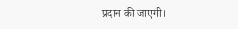प्रदान की जाएगी।